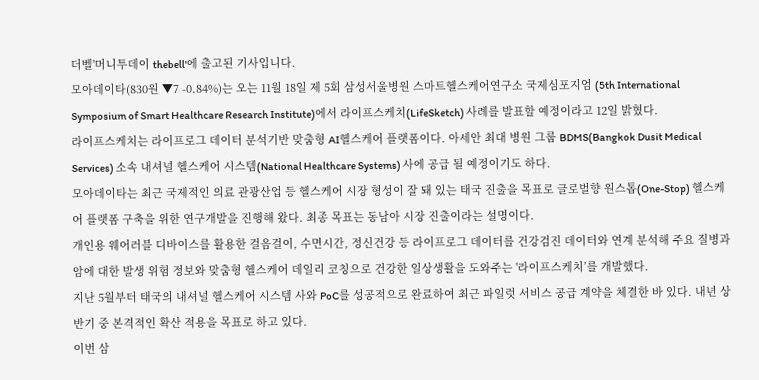더벨'머니투데이 thebell'에 출고된 기사입니다.
모아데이타(830원 ▼7 -0.84%)는 오는 11월 18일 제 5회 삼성서울병원 스마트헬스케어연구소 국제심포지엄 (5th International Symposium of Smart Healthcare Research Institute)에서 라이프스케치(LifeSketch) 사례를 발표할 예정이라고 12일 밝혔다.
라이프스케치는 라이프로그 데이터 분석기반 맞춤형 AI헬스케어 플랫폼이다. 아세안 최대 병원 그룹 BDMS(Bangkok Dusit Medical Services) 소속 내셔널 헬스케어 시스템(National Healthcare Systems) 사에 공급 될 예정이기도 하다.
모아데이타는 최근 국제적인 의료 관광산업 등 헬스케어 시장 형성이 잘 돼 있는 태국 진출을 목표로 글로벌향 원스톱(One-Stop) 헬스케어 플랫폼 구축을 위한 연구개발을 진행해 왔다. 최종 목표는 동남아 시장 진출이라는 설명이다.
개인용 웨어러블 디바이스를 활용한 걸음걸이, 수면시간, 정신건강 등 라이프로그 데이터를 건강검진 데이터와 연계 분석해 주요 질병과 암에 대한 발생 위험 정보와 맞춤형 헬스케어 데일리 코칭으로 건강한 일상생활을 도와주는 '라이프스케치’를 개발했다.
지난 5월부터 태국의 내셔널 헬스케어 시스템 사와 PoC를 성공적으로 완료하여 최근 파일럿 서비스 공급 계약을 체결한 바 있다. 내년 상반기 중 본격적인 확산 적용을 목표로 하고 있다.
이번 삼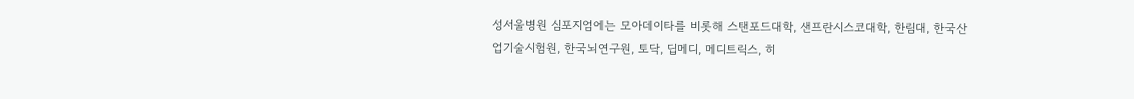성서울병원 심포지엄에는 모아데이타를 비롯해 스탠포드대학, 샌프란시스코대학, 한림대, 한국산업기술시험원, 한국뇌연구원, 토닥, 딥메디, 메디트릭스, 히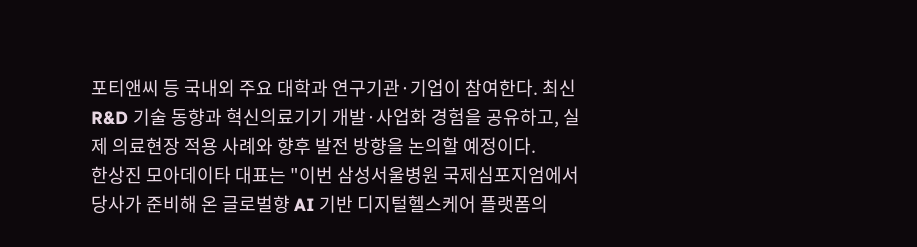포티앤씨 등 국내외 주요 대학과 연구기관·기업이 참여한다. 최신 R&D 기술 동향과 혁신의료기기 개발·사업화 경험을 공유하고, 실제 의료현장 적용 사례와 향후 발전 방향을 논의할 예정이다.
한상진 모아데이타 대표는 "이번 삼성서울병원 국제심포지엄에서 당사가 준비해 온 글로벌향 AI 기반 디지털헬스케어 플랫폼의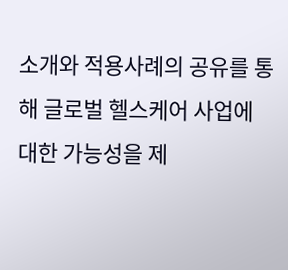소개와 적용사례의 공유를 통해 글로벌 헬스케어 사업에 대한 가능성을 제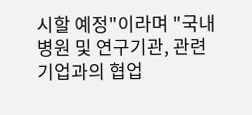시할 예정"이라며 "국내 병원 및 연구기관, 관련기업과의 협업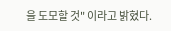을 도모할 것" 이라고 밝혔다.